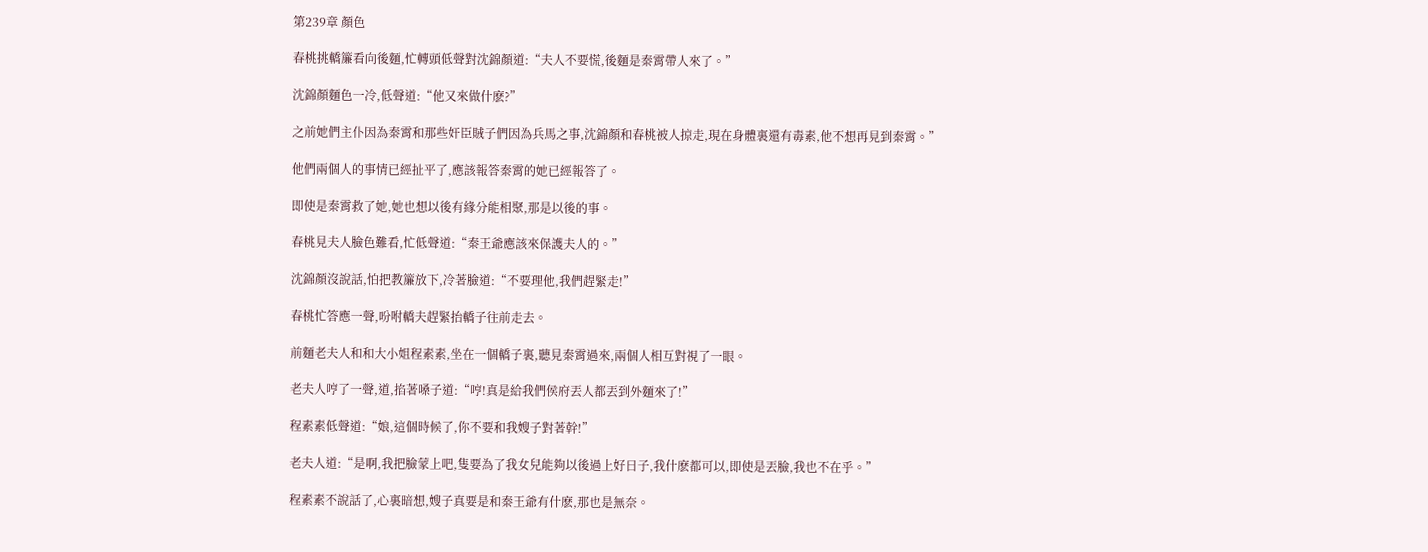第239章 顏色

春桃挑轎簾看向後麵,忙轉頭低聲對沈錦顏道:“夫人不要慌,後麵是秦霄帶人來了。”

沈錦顏麵色一冷,低聲道:“他又來做什麽?”

之前她們主仆因為秦霄和那些奸臣賊子們因為兵馬之事,沈錦顏和春桃被人掠走,現在身體裏還有毒素,他不想再見到秦霄。”

他們兩個人的事情已經扯平了,應該報答秦霄的她已經報答了。

即使是秦霄救了她,她也想以後有緣分能相聚,那是以後的事。

春桃見夫人臉色難看,忙低聲道:“秦王爺應該來保護夫人的。”

沈錦顏沒說話,怕把教簾放下,冷著臉道:“不要理他,我們趕緊走!”

春桃忙答應一聲,吩咐轎夫趕緊抬轎子往前走去。

前麵老夫人和和大小姐程素素,坐在一個轎子裏,聽見秦霄過來,兩個人相互對視了一眼。

老夫人哼了一聲,道,掐著嗓子道:“哼!真是給我們侯府丟人都丟到外麵來了!”

程素素低聲道:“娘,這個時候了,你不要和我嫂子對著幹!”

老夫人道:“是啊,我把臉蒙上吧,隻要為了我女兒能夠以後過上好日子,我什麽都可以,即使是丟臉,我也不在乎。”

程素素不說話了,心裏暗想,嫂子真要是和秦王爺有什麽,那也是無奈。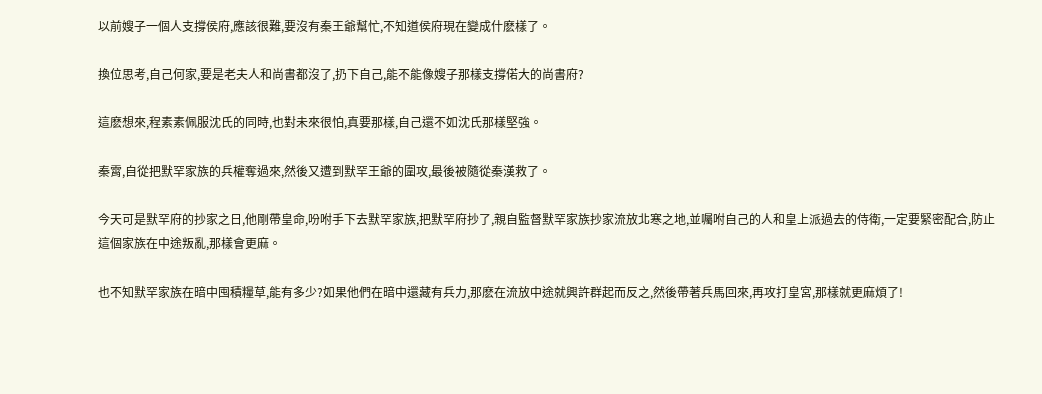以前嫂子一個人支撐侯府,應該很難,要沒有秦王爺幫忙,不知道侯府現在變成什麽樣了。

換位思考,自己何家,要是老夫人和尚書都沒了,扔下自己,能不能像嫂子那樣支撐偌大的尚書府?

這麽想來,程素素佩服沈氏的同時,也對未來很怕,真要那樣,自己還不如沈氏那樣堅強。

秦霄,自從把默罕家族的兵權奪過來,然後又遭到默罕王爺的圍攻,最後被隨從秦漢救了。

今天可是默罕府的抄家之日,他剛帶皇命,吩咐手下去默罕家族,把默罕府抄了,親自監督默罕家族抄家流放北寒之地,並囑咐自己的人和皇上派過去的侍衛,一定要緊密配合,防止這個家族在中途叛亂,那樣會更麻。

也不知默罕家族在暗中囤積糧草,能有多少?如果他們在暗中還藏有兵力,那麽在流放中途就興許群起而反之,然後帶著兵馬回來,再攻打皇宮,那樣就更麻煩了!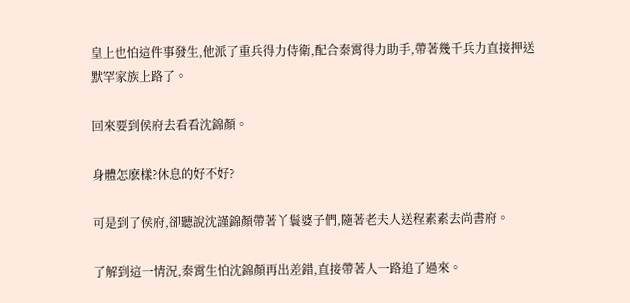皇上也怕這件事發生,他派了重兵得力侍衛,配合秦霄得力助手,帶著幾千兵力直接押送默罕家族上路了。

回來要到侯府去看看沈錦顏。

身體怎麽樣?休息的好不好?

可是到了侯府,卻聽說沈謹錦顏帶著丫鬟婆子們,隨著老夫人送程素素去尚書府。

了解到這一情況,秦霄生怕沈錦顏再出差錯,直接帶著人一路追了過來。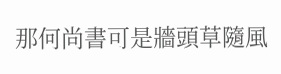那何尚書可是牆頭草隨風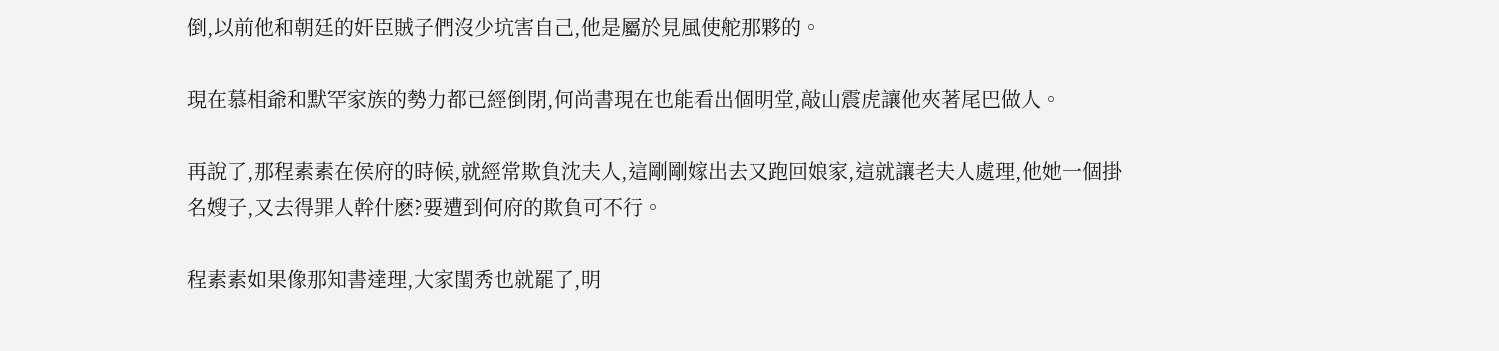倒,以前他和朝廷的奸臣賊子們沒少坑害自己,他是屬於見風使舵那夥的。

現在慕相爺和默罕家族的勢力都已經倒閉,何尚書現在也能看出個明堂,敲山震虎讓他夾著尾巴做人。

再說了,那程素素在侯府的時候,就經常欺負沈夫人,這剛剛嫁出去又跑回娘家,這就讓老夫人處理,他她一個掛名嫂子,又去得罪人幹什麽?要遭到何府的欺負可不行。

程素素如果像那知書達理,大家閨秀也就罷了,明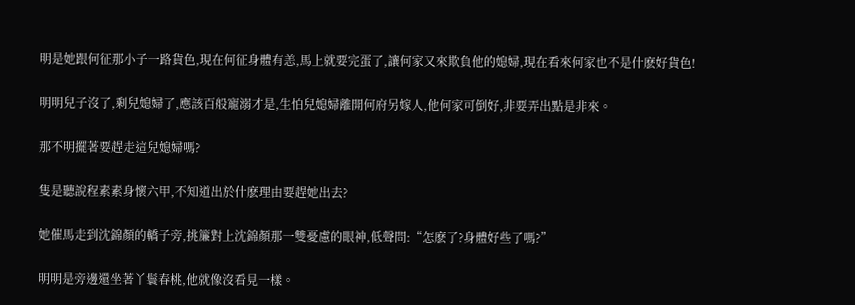明是她跟何征那小子一路貨色,現在何征身體有恙,馬上就要完蛋了,讓何家又來欺負他的媳婦,現在看來何家也不是什麽好貨色!

明明兒子沒了,剩兒媳婦了,應該百般寵溺才是,生怕兒媳婦離開何府另嫁人,他何家可倒好,非要弄出點是非來。

那不明擺著要趕走這兒媳婦嗎?

隻是聽說程素素身懷六甲,不知道出於什麽理由要趕她出去?

她催馬走到沈錦顏的轎子旁,挑簾對上沈錦顏那一雙憂慮的眼神,低聲問:“怎麽了?身體好些了嗎?”

明明是旁邊還坐著丫鬟春桃,他就像沒看見一樣。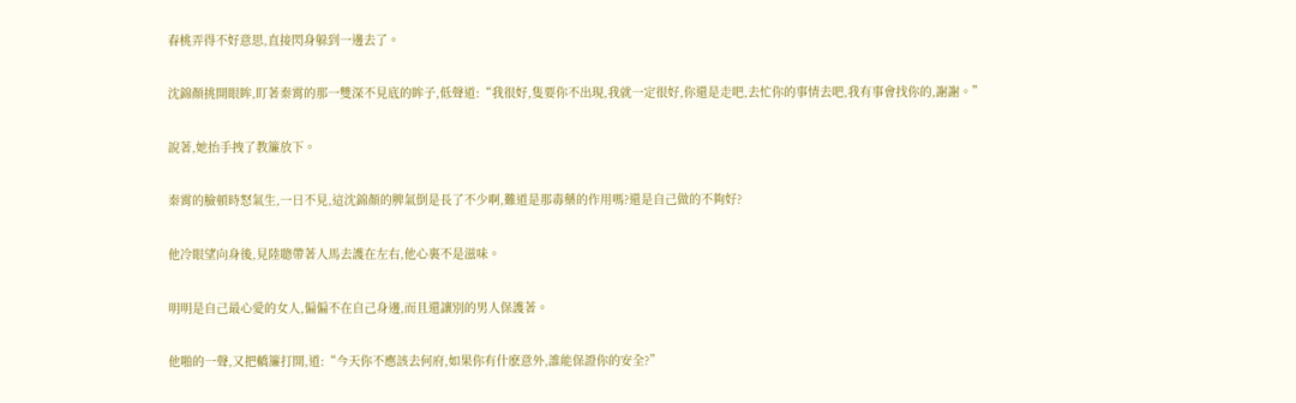春桃弄得不好意思,直接閃身躲到一邊去了。

沈錦顏挑開眼眸,盯著秦霄的那一雙深不見底的眸子,低聲道:“我很好,隻要你不出現,我就一定很好,你還是走吧,去忙你的事情去吧,我有事會找你的,謝謝。”

說著,她抬手拽了教簾放下。

秦霄的臉頓時怒氣生,一日不見,這沈錦顏的脾氣倒是長了不少啊,難道是那毒藥的作用嗎?還是自己做的不夠好?

他冷眼望向身後,見陸聰帶著人馬去護在左右,他心裏不是滋味。

明明是自己最心愛的女人,偏偏不在自己身邊,而且還讓別的男人保護著。

他啪的一聲,又把轎簾打開,道:“今天你不應該去何府,如果你有什麽意外,誰能保證你的安全?”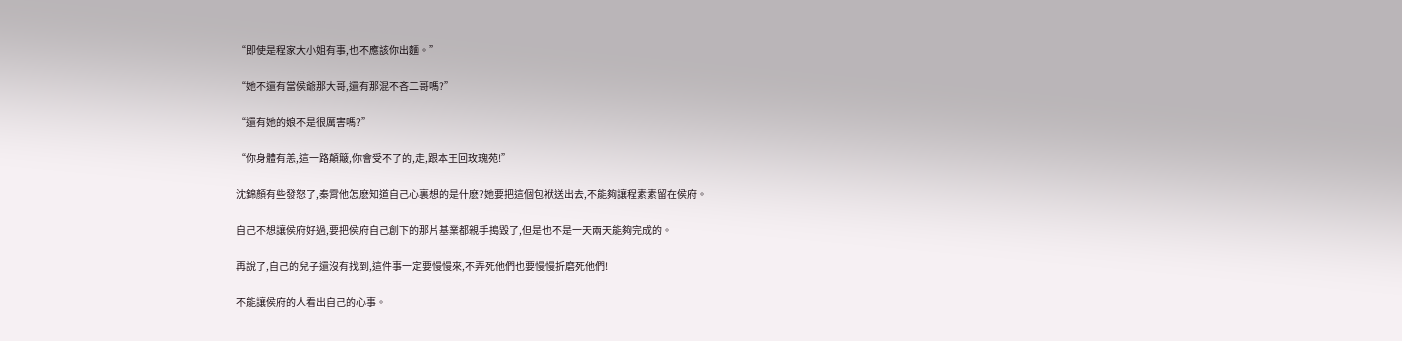“即使是程家大小姐有事,也不應該你出麵。”

“她不還有當侯爺那大哥,還有那混不吝二哥嗎?”

“還有她的娘不是很厲害嗎?”

“你身體有恙,這一路顛簸,你會受不了的,走,跟本王回玫瑰苑!”

沈錦顏有些發怒了,秦霄他怎麽知道自己心裏想的是什麽?她要把這個包袱送出去,不能夠讓程素素留在侯府。

自己不想讓侯府好過,要把侯府自己創下的那片基業都親手搗毀了,但是也不是一天兩天能夠完成的。

再說了,自己的兒子還沒有找到,這件事一定要慢慢來,不弄死他們也要慢慢折磨死他們!

不能讓侯府的人看出自己的心事。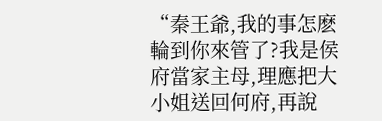“秦王爺,我的事怎麽輪到你來管了?我是侯府當家主母,理應把大小姐送回何府,再說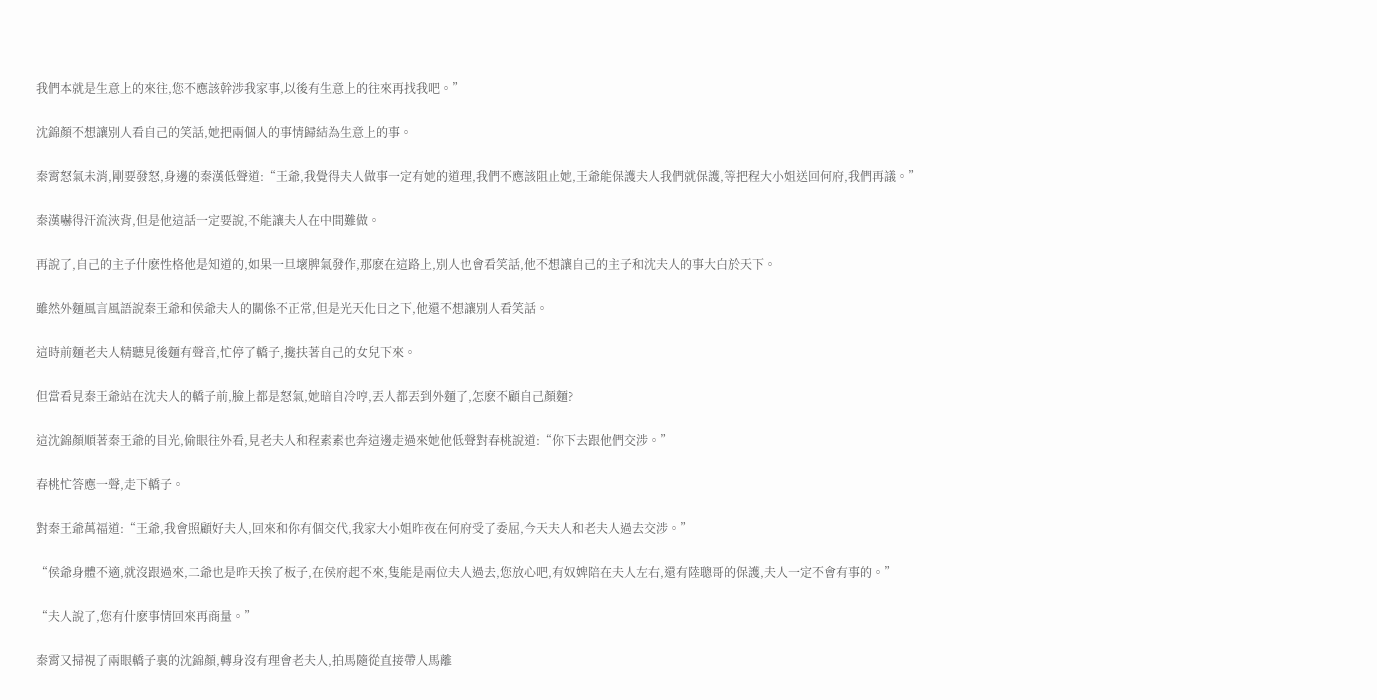我們本就是生意上的來往,您不應該幹涉我家事,以後有生意上的往來再找我吧。”

沈錦顏不想讓別人看自己的笑話,她把兩個人的事情歸結為生意上的事。

秦霄怒氣未消,剛要發怒,身邊的秦漢低聲道:“王爺,我覺得夫人做事一定有她的道理,我們不應該阻止她,王爺能保護夫人我們就保護,等把程大小姐送回何府,我們再議。”

秦漢嚇得汗流浹背,但是他這話一定要說,不能讓夫人在中間難做。

再說了,自己的主子什麽性格他是知道的,如果一旦壞脾氣發作,那麽在這路上,別人也會看笑話,他不想讓自己的主子和沈夫人的事大白於天下。

雖然外麵風言風語說秦王爺和侯爺夫人的關係不正常,但是光天化日之下,他還不想讓別人看笑話。

這時前麵老夫人精聽見後麵有聲音,忙停了轎子,攙扶著自己的女兒下來。

但當看見秦王爺站在沈夫人的轎子前,臉上都是怒氣,她暗自冷哼,丟人都丟到外麵了,怎麽不顧自己顏麵?

這沈錦顏順著秦王爺的目光,偷眼往外看,見老夫人和程素素也奔這邊走過來她他低聲對春桃說道:“你下去跟他們交涉。”

春桃忙答應一聲,走下轎子。

對秦王爺萬福道:“王爺,我會照顧好夫人,回來和你有個交代,我家大小姐昨夜在何府受了委屈,今天夫人和老夫人過去交涉。”

“侯爺身體不適,就沒跟過來,二爺也是昨天挨了板子,在侯府起不來,隻能是兩位夫人過去,您放心吧,有奴婢陪在夫人左右,還有陸聰哥的保護,夫人一定不會有事的。”

“夫人說了,您有什麽事情回來再商量。”

秦霄又掃視了兩眼轎子裏的沈錦顏,轉身沒有理會老夫人,拍馬隨從直接帶人馬離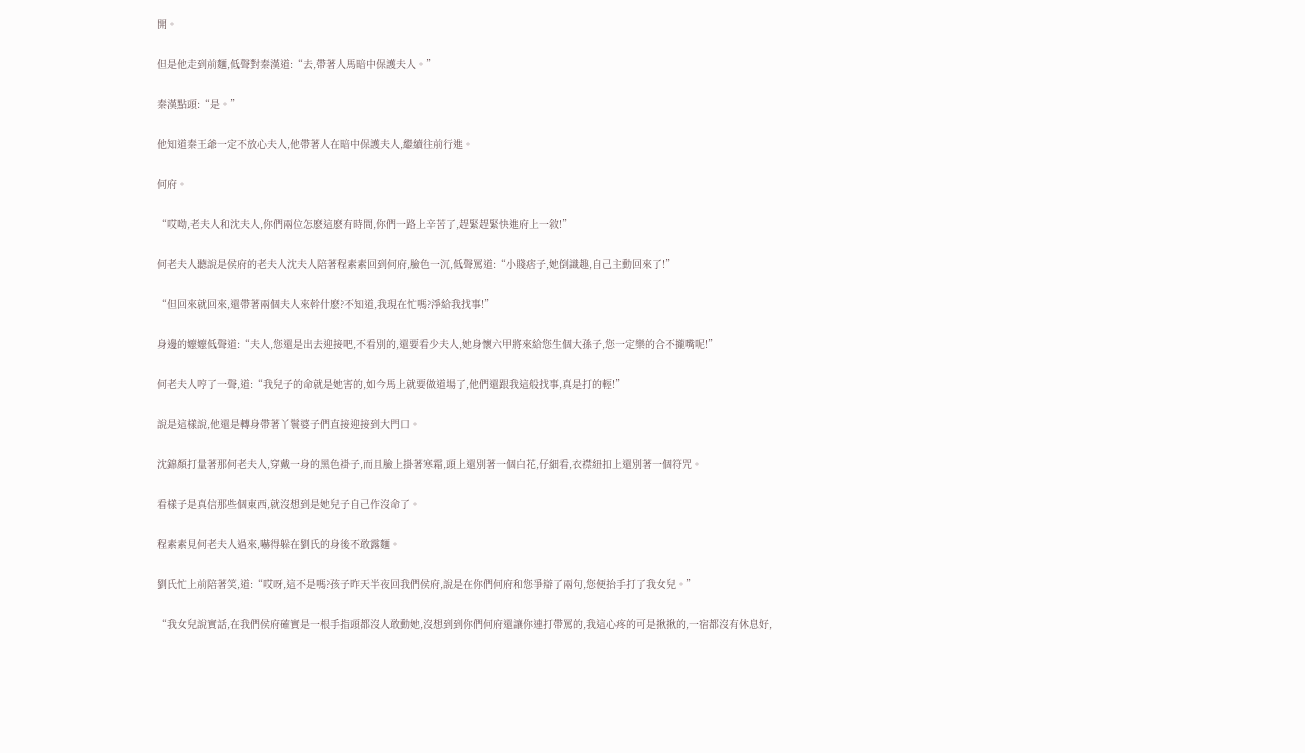開。

但是他走到前麵,低聲對秦漢道:“去,帶著人馬暗中保護夫人。”

秦漢點頭:“是。”

他知道秦王爺一定不放心夫人,他帶著人在暗中保護夫人,繼續往前行進。

何府。

“哎呦,老夫人和沈夫人,你們兩位怎麽這麽有時間,你們一路上辛苦了,趕緊趕緊快進府上一敘!”

何老夫人聽說是侯府的老夫人沈夫人陪著程素素回到何府,臉色一沉,低聲罵道:“小賤痞子,她倒識趣,自己主動回來了!”

“但回來就回來,還帶著兩個夫人來幹什麽?不知道,我現在忙嗎?淨給我找事!”

身邊的嬤嬤低聲道:“夫人,您還是出去迎接吧,不看別的,還要看少夫人,她身懷六甲將來給您生個大孫子,您一定樂的合不攏嘴呢!”

何老夫人哼了一聲,道:“我兒子的命就是她害的,如今馬上就要做道場了,他們還跟我這般找事,真是打的輕!”

說是這樣說,他還是轉身帶著丫鬟婆子們直接迎接到大門口。

沈錦顏打量著那何老夫人,穿戴一身的黑色褂子,而且臉上掛著寒霜,頭上還別著一個白花,仔細看,衣襟紐扣上還別著一個符咒。

看樣子是真信那些個東西,就沒想到是她兒子自己作沒命了。

程素素見何老夫人過來,嚇得躲在劉氏的身後不敢露麵。

劉氏忙上前陪著笑,道:“哎呀,這不是嗎?孩子昨天半夜回我們侯府,說是在你們何府和您爭辯了兩句,您便抬手打了我女兒。”

“我女兒說實話,在我們侯府確實是一根手指頭都沒人敢動她,沒想到到你們何府還讓你連打帶罵的,我這心疼的可是揪揪的,一宿都沒有休息好,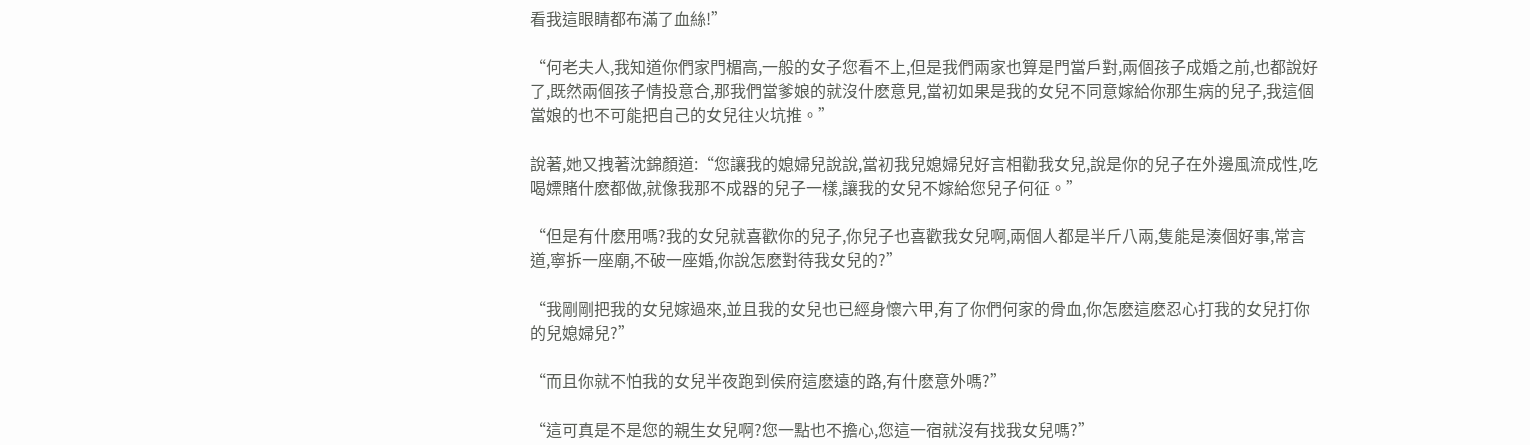看我這眼睛都布滿了血絲!”

“何老夫人,我知道你們家門楣高,一般的女子您看不上,但是我們兩家也算是門當戶對,兩個孩子成婚之前,也都說好了,既然兩個孩子情投意合,那我們當爹娘的就沒什麽意見,當初如果是我的女兒不同意嫁給你那生病的兒子,我這個當娘的也不可能把自己的女兒往火坑推。”

說著,她又拽著沈錦顏道:“您讓我的媳婦兒說說,當初我兒媳婦兒好言相勸我女兒,說是你的兒子在外邊風流成性,吃喝嫖賭什麽都做,就像我那不成器的兒子一樣,讓我的女兒不嫁給您兒子何征。”

“但是有什麽用嗎?我的女兒就喜歡你的兒子,你兒子也喜歡我女兒啊,兩個人都是半斤八兩,隻能是湊個好事,常言道,寧拆一座廟,不破一座婚,你說怎麽對待我女兒的?”

“我剛剛把我的女兒嫁過來,並且我的女兒也已經身懷六甲,有了你們何家的骨血,你怎麽這麽忍心打我的女兒打你的兒媳婦兒?”

“而且你就不怕我的女兒半夜跑到侯府這麽遠的路,有什麽意外嗎?”

“這可真是不是您的親生女兒啊?您一點也不擔心,您這一宿就沒有找我女兒嗎?”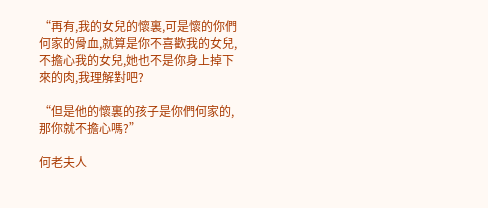“再有,我的女兒的懷裏,可是懷的你們何家的骨血,就算是你不喜歡我的女兒,不擔心我的女兒,她也不是你身上掉下來的肉,我理解對吧?

“但是他的懷裏的孩子是你們何家的,那你就不擔心嗎?”

何老夫人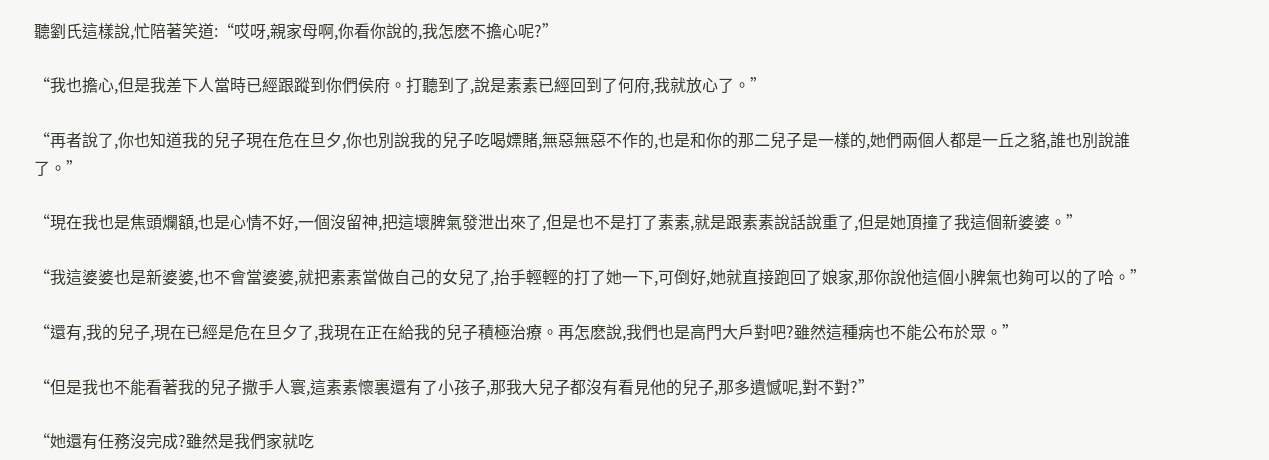聽劉氏這樣說,忙陪著笑道:“哎呀,親家母啊,你看你說的,我怎麽不擔心呢?”

“我也擔心,但是我差下人當時已經跟蹤到你們侯府。打聽到了,說是素素已經回到了何府,我就放心了。”

“再者說了,你也知道我的兒子現在危在旦夕,你也別說我的兒子吃喝嫖賭,無惡無惡不作的,也是和你的那二兒子是一樣的,她們兩個人都是一丘之貉,誰也別說誰了。”

“現在我也是焦頭爛額,也是心情不好,一個沒留神,把這壞脾氣發泄出來了,但是也不是打了素素,就是跟素素說話說重了,但是她頂撞了我這個新婆婆。”

“我這婆婆也是新婆婆,也不會當婆婆,就把素素當做自己的女兒了,抬手輕輕的打了她一下,可倒好,她就直接跑回了娘家,那你說他這個小脾氣也夠可以的了哈。”

“還有,我的兒子,現在已經是危在旦夕了,我現在正在給我的兒子積極治療。再怎麽說,我們也是高門大戶對吧?雖然這種病也不能公布於眾。”

“但是我也不能看著我的兒子撒手人寰,這素素懷裏還有了小孩子,那我大兒子都沒有看見他的兒子,那多遺憾呢,對不對?”

“她還有任務沒完成?雖然是我們家就吃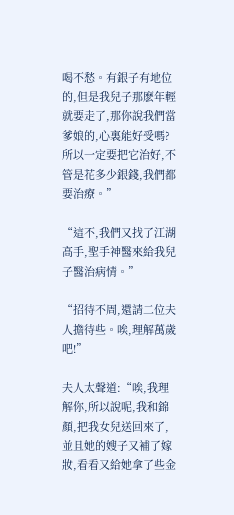喝不愁。有銀子有地位的,但是我兒子那麽年輕就要走了,那你說我們當爹娘的,心裏能好受嗎?所以一定要把它治好,不管是花多少銀錢,我們都要治療。”

“這不,我們又找了江湖高手,聖手神醫來給我兒子醫治病情。”

“招待不周,還請二位夫人擔待些。唉,理解萬歲吧!”

夫人太聲道:“唉,我理解你,所以說呢,我和錦顏,把我女兒送回來了,並且她的嫂子又補了嫁妝,看看又給她拿了些金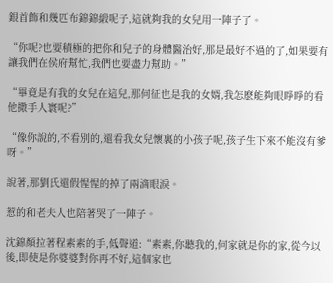銀首飾和幾匹布錦錦緞呢子,這就夠我的女兒用一陣子了。

“你呢?也要積極的把你和兒子的身體醫治好,那是最好不過的了,如果要有讓我們在侯府幫忙,我們也要盡力幫助。”

“畢竟是有我的女兒在這兒,那何征也是我的女婿,我怎麽能夠眼睜睜的看他撒手人寰呢?”

“像你說的,不看別的,還看我女兒懷裏的小孩子呢,孩子生下來不能沒有爹呀。”

說著,那劉氏還假惺惺的掉了兩滴眼淚。

惹的和老夫人也陪著哭了一陣子。

沈錦顏拉著程素素的手,低聲道:“素素,你聽我的,何家就是你的家,從今以後,即使是你婆婆對你再不好,這個家也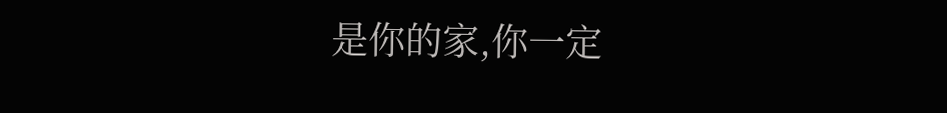是你的家,你一定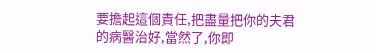要擔起這個責任,把盡量把你的夫君的病醫治好,當然了,你即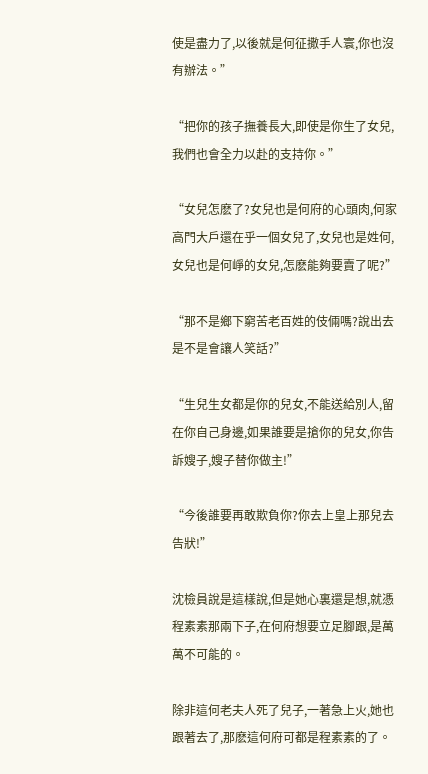使是盡力了,以後就是何征撒手人寰,你也沒有辦法。”

“把你的孩子撫養長大,即使是你生了女兒,我們也會全力以赴的支持你。”

“女兒怎麽了?女兒也是何府的心頭肉,何家高門大戶還在乎一個女兒了,女兒也是姓何,女兒也是何崢的女兒,怎麽能夠要賣了呢?”

“那不是鄉下窮苦老百姓的伎倆嗎?說出去是不是會讓人笑話?”

“生兒生女都是你的兒女,不能送給別人,留在你自己身邊,如果誰要是搶你的兒女,你告訴嫂子,嫂子替你做主!”

“今後誰要再敢欺負你?你去上皇上那兒去告狀!”

沈檢員說是這樣說,但是她心裏還是想,就憑程素素那兩下子,在何府想要立足腳跟,是萬萬不可能的。

除非這何老夫人死了兒子,一著急上火,她也跟著去了,那麽這何府可都是程素素的了。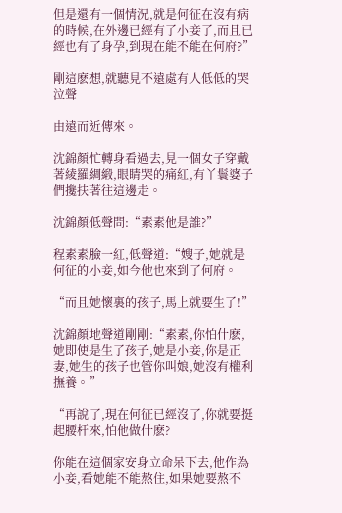但是還有一個情況,就是何征在沒有病的時候,在外邊已經有了小妾了,而且已經也有了身孕,到現在能不能在何府?”

剛這麽想,就聽見不遠處有人低低的哭泣聲

由遠而近傳來。

沈錦顏忙轉身看過去,見一個女子穿戴著綾羅綢緞,眼睛哭的痛紅,有丫鬟婆子們攙扶著往這邊走。

沈錦顏低聲問:“素素他是誰?”

程素素臉一紅,低聲道:“嫂子,她就是何征的小妾,如今他也來到了何府。

“而且她懷裏的孩子,馬上就要生了!”

沈錦顏地聲道剛剛:“素素,你怕什麽,她即使是生了孩子,她是小妾,你是正妻,她生的孩子也管你叫娘,她沒有權利撫養。”

“再說了,現在何征已經沒了,你就要挺起腰杆來,怕他做什麽?

你能在這個家安身立命呆下去,他作為小妾,看她能不能熬住,如果她要熬不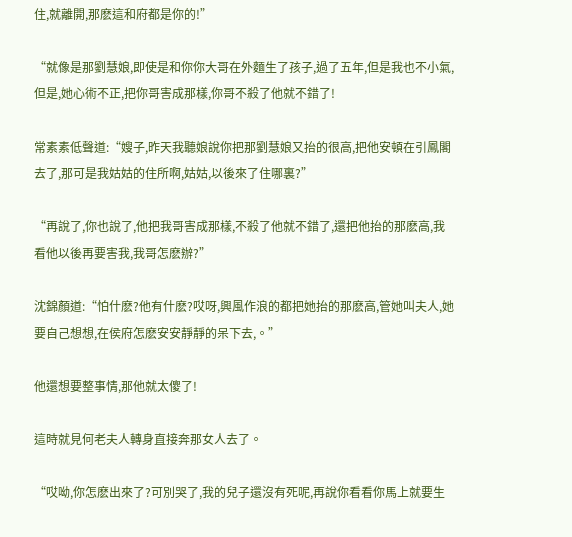住,就離開,那麽這和府都是你的!”

“就像是那劉慧娘,即使是和你你大哥在外麵生了孩子,過了五年,但是我也不小氣,但是,她心術不正,把你哥害成那樣,你哥不殺了他就不錯了!

常素素低聲道:“嫂子,昨天我聽娘說你把那劉慧娘又抬的很高,把他安頓在引鳳閣去了,那可是我姑姑的住所啊,姑姑,以後來了住哪裏?”

“再說了,你也說了,他把我哥害成那樣,不殺了他就不錯了,還把他抬的那麽高,我看他以後再要害我,我哥怎麽辦?”

沈錦顏道:“怕什麽?他有什麽?哎呀,興風作浪的都把她抬的那麽高,管她叫夫人,她要自己想想,在侯府怎麽安安靜靜的呆下去,。”

他還想要整事情,那他就太傻了!

這時就見何老夫人轉身直接奔那女人去了。

“哎呦,你怎麽出來了?可別哭了,我的兒子還沒有死呢,再說你看看你馬上就要生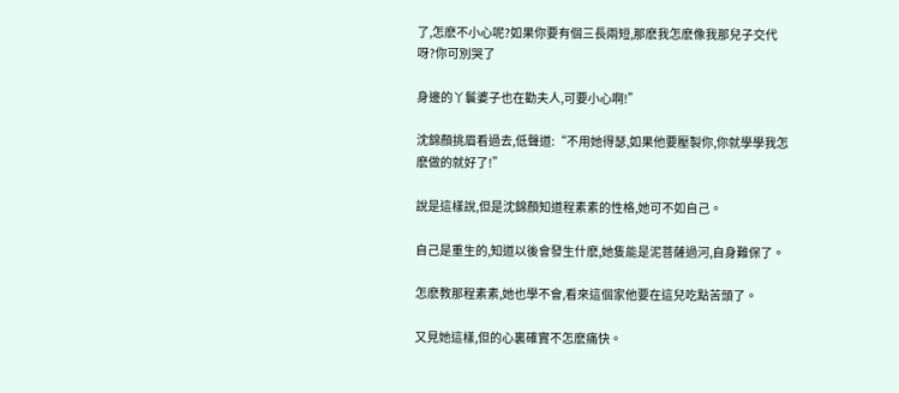了,怎麽不小心呢?如果你要有個三長兩短,那麽我怎麽像我那兒子交代呀?你可別哭了

身邊的丫鬟婆子也在勸夫人,可要小心啊!”

沈錦顏挑眉看過去,低聲道:“不用她得瑟,如果他要壓製你,你就學學我怎麽做的就好了!”

說是這樣說,但是沈錦顏知道程素素的性格,她可不如自己。

自己是重生的,知道以後會發生什麽,她隻能是泥菩薩過河,自身難保了。

怎麽教那程素素,她也學不會,看來這個家他要在這兒吃點苦頭了。

又見她這樣,但的心裏確實不怎麽痛快。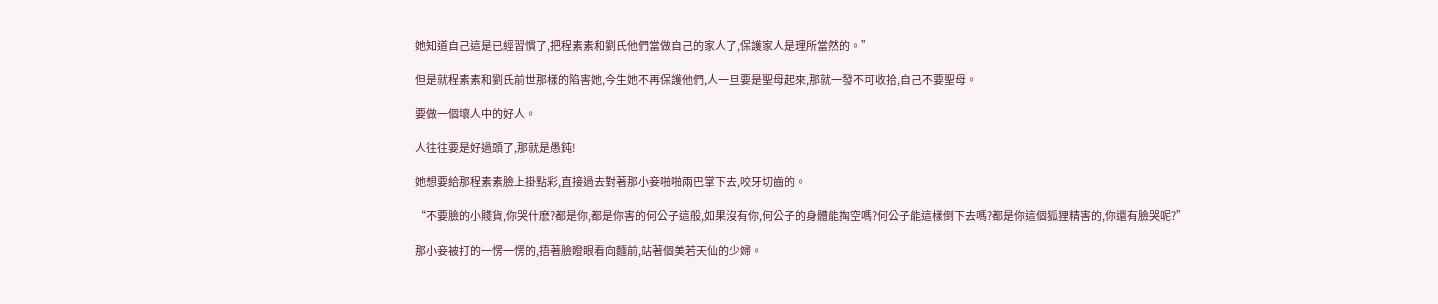她知道自己這是已經習慣了,把程素素和劉氏他們當做自己的家人了,保護家人是理所當然的。”

但是就程素素和劉氏前世那樣的陷害她,今生她不再保護他們,人一旦要是聖母起來,那就一發不可收拾,自己不要聖母。

要做一個壞人中的好人。

人往往要是好過頭了,那就是愚鈍!

她想要給那程素素臉上掛點彩,直接過去對著那小妾啪啪兩巴掌下去,咬牙切齒的。

“不要臉的小賤貨,你哭什麽?都是你,都是你害的何公子這般,如果沒有你,何公子的身體能掏空嗎?何公子能這樣倒下去嗎?都是你這個狐狸精害的,你還有臉哭呢?”

那小妾被打的一愣一愣的,捂著臉瞪眼看向麵前,站著個美若天仙的少婦。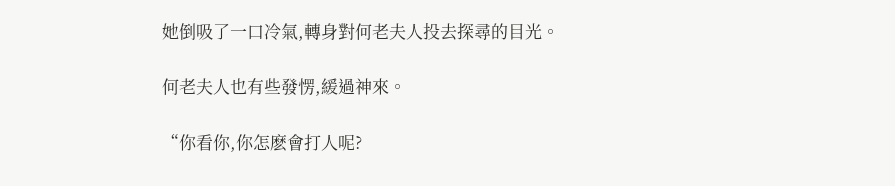她倒吸了一口冷氣,轉身對何老夫人投去探尋的目光。

何老夫人也有些發愣,緩過神來。

“你看你,你怎麽會打人呢?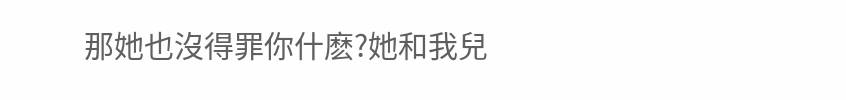那她也沒得罪你什麽?她和我兒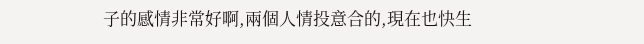子的感情非常好啊,兩個人情投意合的,現在也快生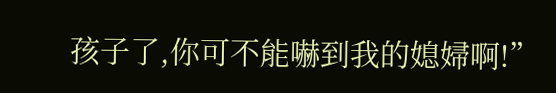孩子了,你可不能嚇到我的媳婦啊!”